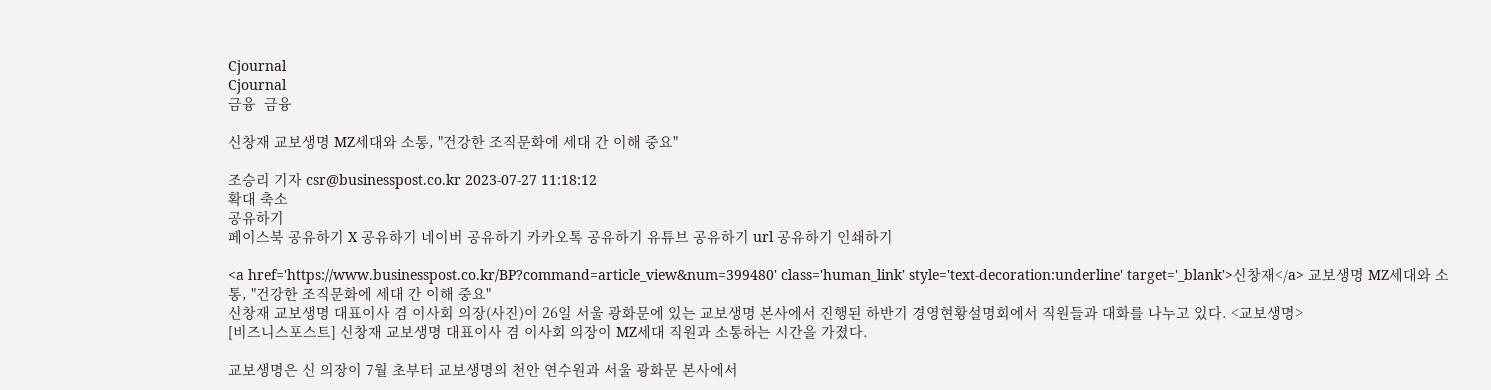Cjournal
Cjournal
금융  금융

신창재 교보생명 MZ세대와 소통, "건강한 조직문화에 세대 간 이해 중요"

조승리 기자 csr@businesspost.co.kr 2023-07-27 11:18:12
확대 축소
공유하기
페이스북 공유하기 X 공유하기 네이버 공유하기 카카오톡 공유하기 유튜브 공유하기 url 공유하기 인쇄하기

<a href='https://www.businesspost.co.kr/BP?command=article_view&num=399480' class='human_link' style='text-decoration:underline' target='_blank'>신창재</a> 교보생명 MZ세대와 소통, "건강한 조직문화에 세대 간 이해 중요"
신창재 교보생명 대표이사 겸 이사회 의장(사진)이 26일 서울 광화문에 있는 교보생명 본사에서 진행된 하반기 경영현황설명회에서 직원들과 대화를 나누고 있다. <교보생명>
[비즈니스포스트] 신창재 교보생명 대표이사 겸 이사회 의장이 MZ세대 직원과 소통하는 시간을 가졌다.

교보생명은 신 의장이 7월 초부터 교보생명의 천안 연수원과 서울 광화문 본사에서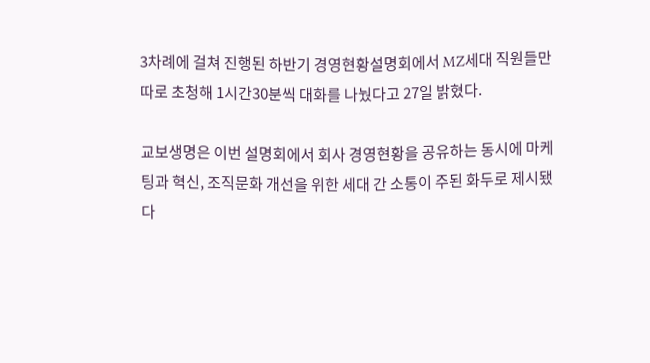3차례에 걸쳐 진행된 하반기 경영현황설명회에서 MZ세대 직원들만 따로 초청해 1시간30분씩 대화를 나눴다고 27일 밝혔다.

교보생명은 이번 설명회에서 회사 경영현황을 공유하는 동시에 마케팅과 혁신, 조직문화 개선을 위한 세대 간 소통이 주된 화두로 제시됐다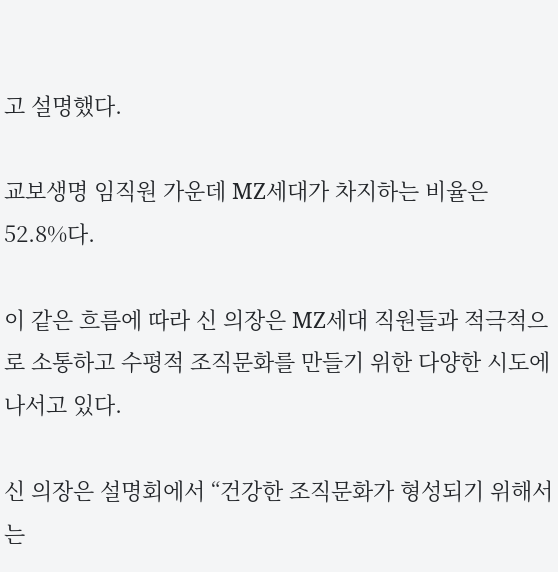고 설명했다.

교보생명 임직원 가운데 MZ세대가 차지하는 비율은 52.8%다.

이 같은 흐름에 따라 신 의장은 MZ세대 직원들과 적극적으로 소통하고 수평적 조직문화를 만들기 위한 다양한 시도에 나서고 있다.

신 의장은 설명회에서 “건강한 조직문화가 형성되기 위해서는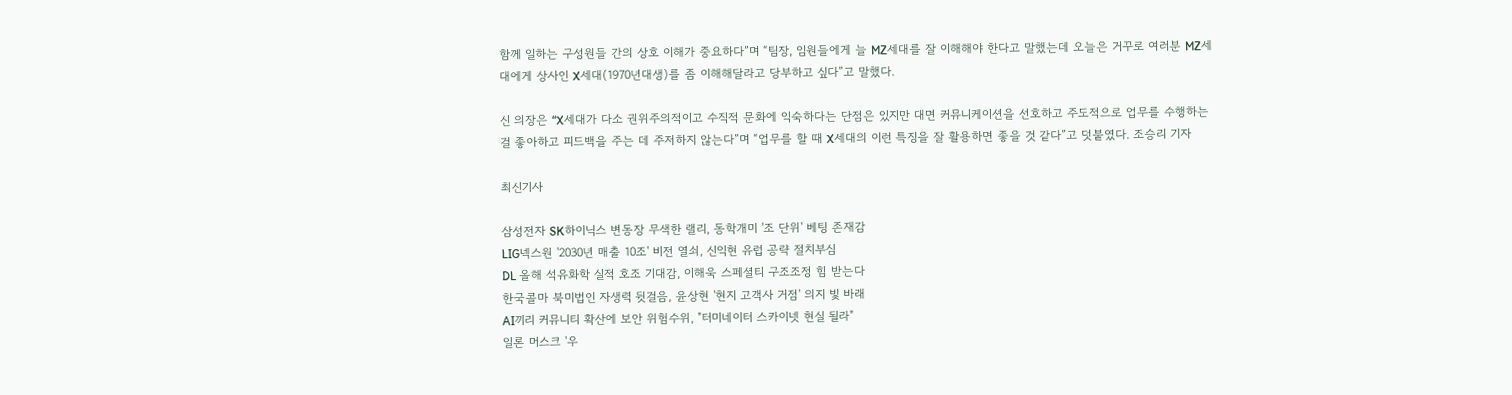함께 일하는 구성원들 간의 상호 이해가 중요하다”며 “팀장, 임원들에게 늘 MZ세대를 잘 이해해야 한다고 말했는데 오늘은 거꾸로 여러분 MZ세대에게 상사인 X세대(1970년대생)를 좀 이해해달라고 당부하고 싶다”고 말했다.

신 의장은 “X세대가 다소 권위주의적이고 수직적 문화에 익숙하다는 단점은 있지만 대면 커뮤니케이션을 선호하고 주도적으로 업무를 수행하는 걸 좋아하고 피드백을 주는 데 주저하지 않는다”며 “업무를 할 때 X세대의 이런 특징을 잘 활용하면 좋을 것 같다”고 덧붙였다. 조승리 기자

최신기사

삼성전자 SK하이닉스 변동장 무색한 랠리, 동학개미 '조 단위' 베팅 존재감
LIG넥스원 '2030년 매출 10조' 비전 열쇠, 신익현 유럽 공략 절치부심
DL 올해 석유화학 실적 호조 기대감, 이해욱 스페셜티 구조조정 힘 받는다
한국콜마 북미법인 자생력 뒷걸음, 윤상현 '현지 고객사 거점' 의지 빛 바래
AI끼리 커뮤니티 확산에 보안 위험수위, "터미네이터 스카이넷 현실 될라"
일론 머스크 '우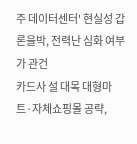주 데이터센터' 현실성 갑론을박, 전력난 심화 여부가 관건
카드사 설 대목 대형마트·자체쇼핑몰 공략,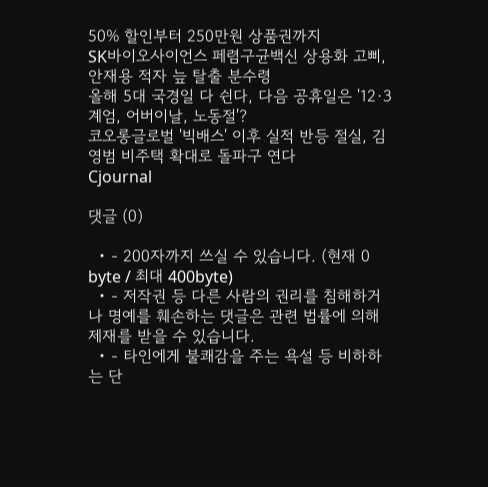50% 할인부터 250만원 상품권까지
SK바이오사이언스 페렴구균백신 상용화 고삐, 안재용 적자 늪 탈출 분수령
올해 5대 국경일 다 쉰다, 다음 공휴일은 '12·3 계엄, 어버이날, 노동절'?
코오롱글로벌 '빅배스' 이후 실적 반등 절실, 김영범 비주택 확대로 돌파구 연다
Cjournal

댓글 (0)

  • - 200자까지 쓰실 수 있습니다. (현재 0 byte / 최대 400byte)
  • - 저작권 등 다른 사람의 권리를 침해하거나 명예를 훼손하는 댓글은 관련 법률에 의해 제재를 받을 수 있습니다.
  • - 타인에게 불쾌감을 주는 욕설 등 비하하는 단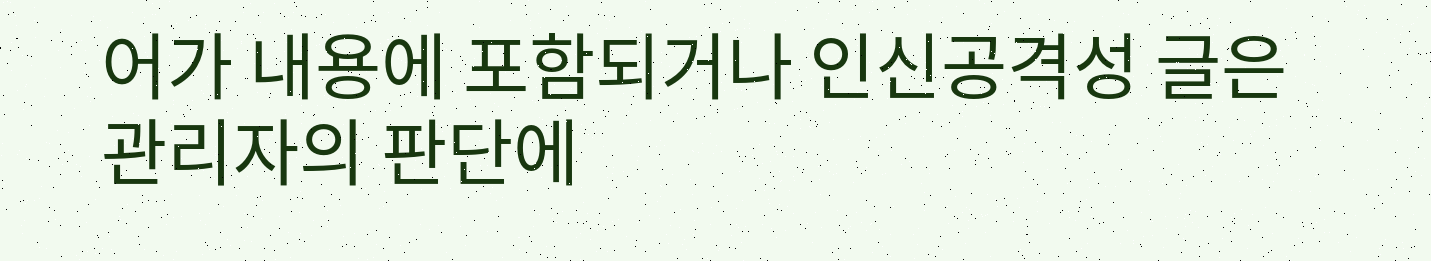어가 내용에 포함되거나 인신공격성 글은 관리자의 판단에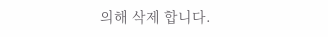의해 삭제 합니다.